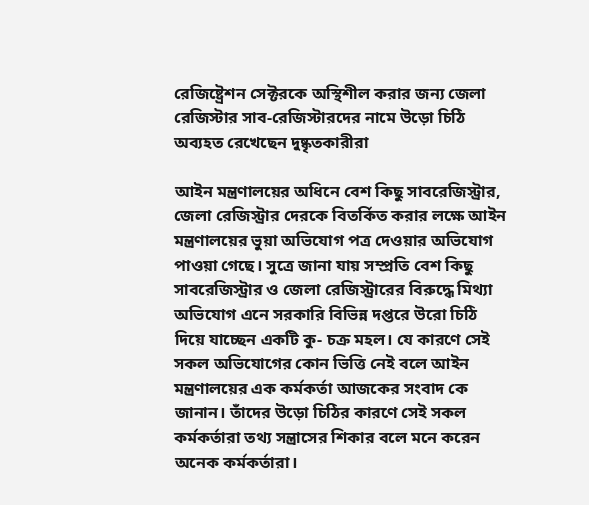রেজিষ্ট্রেশন সেক্টরকে অস্থিশীল করার জন্য জেলা রেজিস্টার সাব-রেজিস্টারদের নামে উড়ো চিঠি অব্যহত রেখেছেন দুষ্কৃতকারীরা

আইন মন্ত্রণালয়ের অধিনে বেশ কিছু সাবরেজিস্ট্রার, জেলা রেজিস্ট্রার দেরকে বিতর্কিত করার লক্ষে আইন মন্ত্রণালয়ের ভুয়া অভিযোগ পত্র দেওয়ার অভিযোগ পাওয়া গেছে। সুত্রে জানা যায় সম্প্রতি বেশ কিছু সাবরেজিস্ট্রার ও জেলা রেজিস্ট্রারের বিরুদ্ধে মিথ্যা অভিযোগ এনে সরকারি বিভিন্ন দপ্তরে উরো চিঠি দিয়ে যাচ্ছেন একটি কু- চক্র মহল। যে কারণে সেই সকল অভিযোগের কোন ভিত্তি নেই বলে আইন মন্ত্রণালয়ের এক কর্মকর্তা আজকের সংবাদ কে জানান। তাঁদের উড়ো চিঠির কারণে সেই সকল কর্মকর্তারা তথ্য সন্ত্রাসের শিকার বলে মনে করেন অনেক কর্মকর্তারা।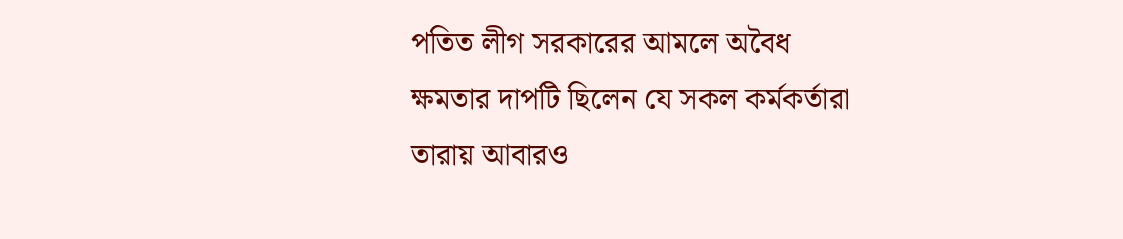পতিত লীগ সরকারের আমলে অবৈধ ক্ষমতার দাপটি ছিলেন যে সকল কর্মকর্তারা তারায় আবারও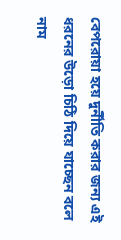বেপরোয়া হয়ে দুর্নীতি করার জন্য এই ধরনের উড়ো চিঠি দিয়ে যাচ্ছেন বলে নাম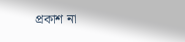প্রকাশ না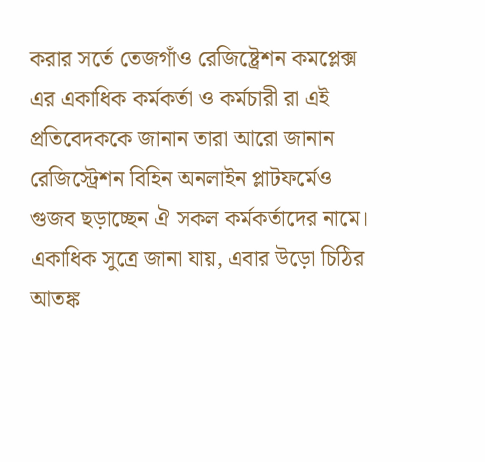করার সর্তে তেজগাঁও রেজিষ্ট্রেশন কমপ্লেক্স এর একাধিক কর্মকর্তা ও কর্মচারী রা এই প্রতিবেদককে জানান তারা আরো জানান রেজিস্ট্রেশন বিহিন অনলাইন প্লাটফর্মেও গুজব ছড়াচ্ছেন ঐ সকল কর্মকর্তাদের নামে।
একাধিক সুত্রে জানা যায়, এবার উড়ো চিঠির আতঙ্ক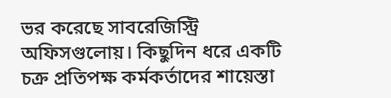ভর করেছে সাবরেজিস্ট্রি অফিসগুলোয়। কিছুদিন ধরে একটি চক্র প্রতিপক্ষ কর্মকর্তাদের শায়েস্তা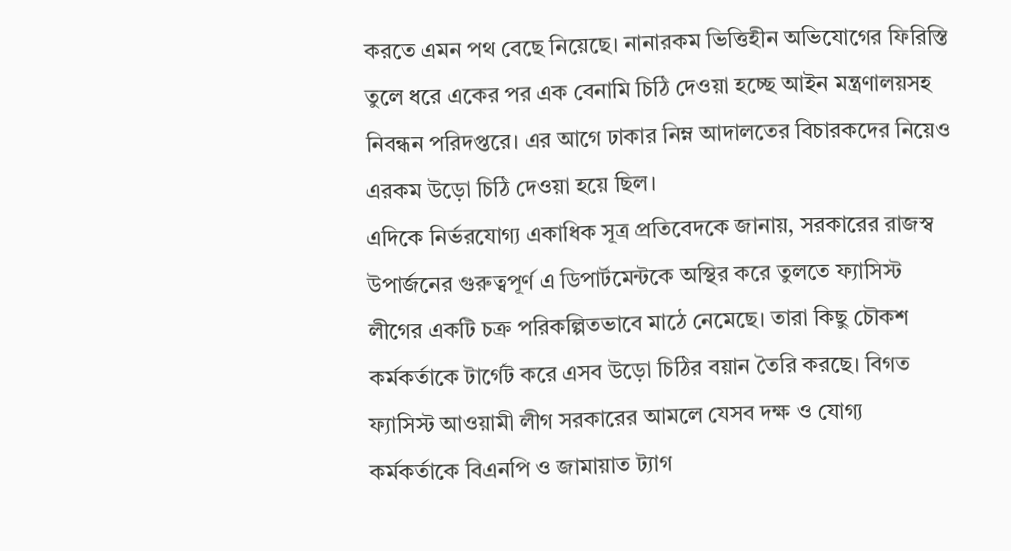করতে এমন পথ বেছে নিয়েছে। নানারকম ভিত্তিহীন অভিযোগের ফিরিস্তি তুলে ধরে একের পর এক বেনামি চিঠি দেওয়া হচ্ছে আইন মন্ত্রণালয়সহ নিবন্ধন পরিদপ্তরে। এর আগে ঢাকার নিম্ন আদালতের বিচারকদের নিয়েও এরকম উড়ো চিঠি দেওয়া হয়ে ছিল।
এদিকে নির্ভরযোগ্য একাধিক সূত্র প্রতিবেদকে জানায়, সরকারের রাজস্ব উপার্জনের গুরুত্বপূর্ণ এ ডিপার্টমেন্টকে অস্থির করে তুলতে ফ্যাসিস্ট লীগের একটি চক্র পরিকল্পিতভাবে মাঠে নেমেছে। তারা কিছু চৌকশ কর্মকর্তাকে টার্গেট করে এসব উড়ো চিঠির বয়ান তৈরি করছে। বিগত ফ্যাসিস্ট আওয়ামী লীগ সরকারের আমলে যেসব দক্ষ ও যোগ্য কর্মকর্তাকে বিএনপি ও জামায়াত ট্যাগ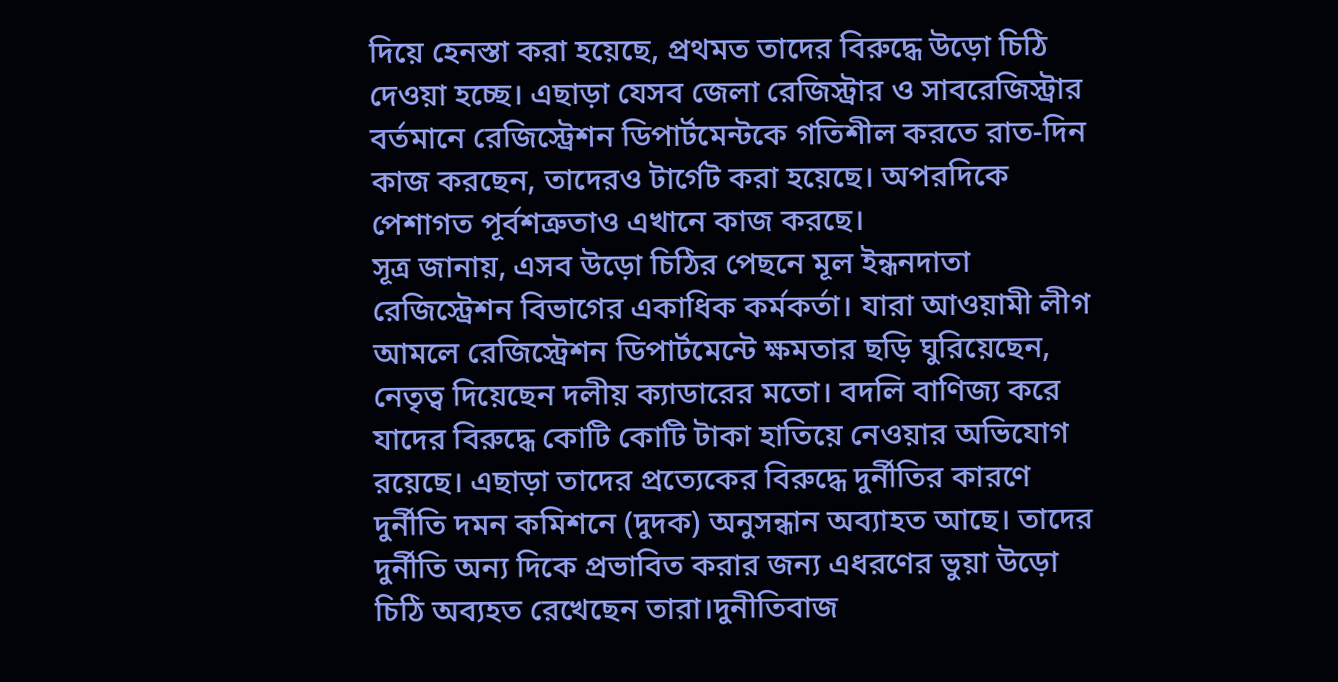দিয়ে হেনস্তা করা হয়েছে, প্রথমত তাদের বিরুদ্ধে উড়ো চিঠি দেওয়া হচ্ছে। এছাড়া যেসব জেলা রেজিস্ট্রার ও সাবরেজিস্ট্রার বর্তমানে রেজিস্ট্রেশন ডিপার্টমেন্টকে গতিশীল করতে রাত-দিন কাজ করছেন, তাদেরও টার্গেট করা হয়েছে। অপরদিকে পেশাগত পূর্বশত্রুতাও এখানে কাজ করছে।
সূত্র জানায়, এসব উড়ো চিঠির পেছনে মূল ইন্ধনদাতা রেজিস্ট্রেশন বিভাগের একাধিক কর্মকর্তা। যারা আওয়ামী লীগ আমলে রেজিস্ট্রেশন ডিপার্টমেন্টে ক্ষমতার ছড়ি ঘুরিয়েছেন, নেতৃত্ব দিয়েছেন দলীয় ক্যাডারের মতো। বদলি বাণিজ্য করে যাদের বিরুদ্ধে কোটি কোটি টাকা হাতিয়ে নেওয়ার অভিযোগ রয়েছে। এছাড়া তাদের প্রত্যেকের বিরুদ্ধে দুর্নীতির কারণে দুর্নীতি দমন কমিশনে (দুদক) অনুসন্ধান অব্যাহত আছে। তাদের দুর্নীতি অন্য দিকে প্রভাবিত করার জন্য এধরণের ভুয়া উড়ো চিঠি অব্যহত রেখেছেন তারা।দুনীতিবাজ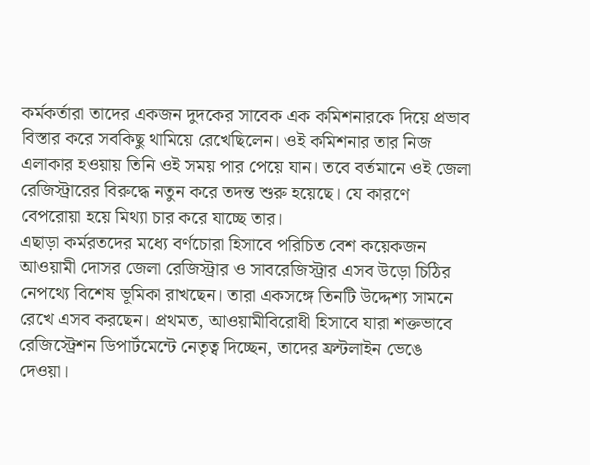কর্মকর্তারা তাদের একজন দুদকের সাবেক এক কমিশনারকে দিয়ে প্রভাব বিস্তার করে সবকিছু থামিয়ে রেখেছিলেন। ওই কমিশনার তার নিজ এলাকার হওয়ায় তিনি ওই সময় পার পেয়ে যান। তবে বর্তমানে ওই জেলা রেজিস্ট্রারের বিরুদ্ধে নতুন করে তদন্ত শুরু হয়েছে। যে কারণে বেপরোয়া হয়ে মিথ্যা চার করে যাচ্ছে তার।
এছাড়া কর্মরতদের মধ্যে বর্ণচোরা হিসাবে পরিচিত বেশ কয়েকজন আওয়ামী দোসর জেলা রেজিস্ট্রার ও সাবরেজিস্ট্রার এসব উড়ো চিঠির নেপথ্যে বিশেষ ভূমিকা রাখছেন। তারা একসঙ্গে তিনটি উদ্দেশ্য সামনে রেখে এসব করছেন। প্রথমত, আওয়ামীবিরোধী হিসাবে যারা শক্তভাবে রেজিস্ট্রেশন ডিপার্টমেন্টে নেতৃত্ব দিচ্ছেন, তাদের ফ্রন্টলাইন ভেঙে দেওয়া।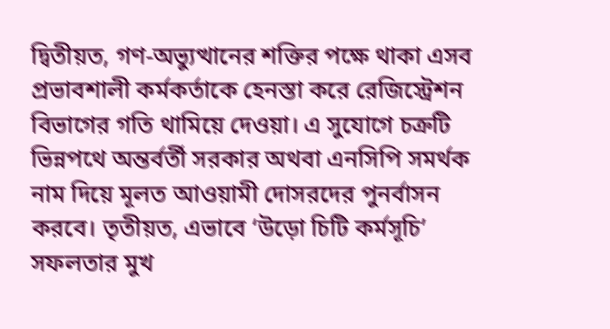দ্বিতীয়ত, গণ-অভ্যুত্থানের শক্তির পক্ষে থাকা এসব প্রভাবশালী কর্মকর্তাকে হেনস্তা করে রেজিস্ট্রেশন বিভাগের গতি থামিয়ে দেওয়া। এ সুযোগে চক্রটি ভিন্নপথে অন্তর্বর্তী সরকার অথবা এনসিপি সমর্থক নাম দিয়ে মূলত আওয়ামী দোসরদের পুনর্বাসন করবে। তৃতীয়ত, এভাবে ‘উড়ো চিটি কর্মসূচি’ সফলতার মুখ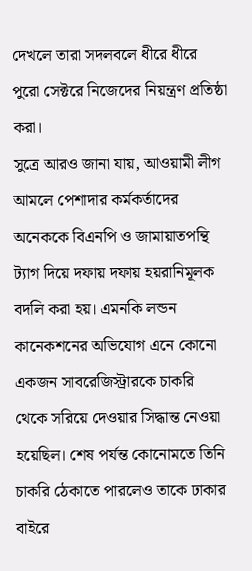দেখলে তারা সদলবলে ধীরে ধীরে পুরো সেক্টরে নিজেদের নিয়ন্ত্রণ প্রতিষ্ঠা করা।
সুত্রে আরও জানা যায়, আওয়ামী লীগ আমলে পেশাদার কর্মকর্তাদের অনেককে বিএনপি ও জামায়াতপন্থি ট্যাগ দিয়ে দফায় দফায় হয়রানিমূলক বদলি করা হয়। এমনকি লন্ডন কানেকশনের অভিযোগ এনে কোনো একজন সাবরেজিস্ট্রারকে চাকরি থেকে সরিয়ে দেওয়ার সিদ্ধান্ত নেওয়া হয়েছিল। শেষ পর্যন্ত কোনোমতে তিনি চাকরি ঠেকাতে পারলেও তাকে ঢাকার বাইরে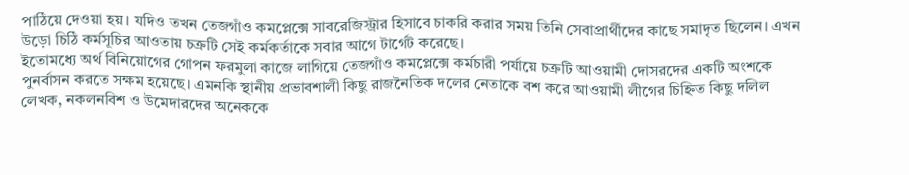পাঠিয়ে দেওয়া হয়। যদিও তখন তেজগাঁও কমপ্লেক্সে সাবরেজিস্ট্রার হিসাবে চাকরি করার সময় তিনি সেবাপ্রার্থীদের কাছে সমাদৃত ছিলেন। এখন উড়ো চিঠি কর্মসূচির আওতায় চক্রটি সেই কর্মকর্তাকে সবার আগে টার্গেট করেছে।
ইতোমধ্যে অর্থ বিনিয়োগের গোপন ফরমুলা কাজে লাগিয়ে তেজগাঁও কমপ্লেক্সে কর্মচারী পর্যায়ে চক্রটি আওয়ামী দোসরদের একটি অংশকে পুনর্বাসন করতে সক্ষম হয়েছে। এমনকি স্থানীয় প্রভাবশালী কিছু রাজনৈতিক দলের নেতাকে বশ করে আওয়ামী লীগের চিহ্নিত কিছু দলিল লেখক, নকলনবিশ ও উমেদারদের অনেককে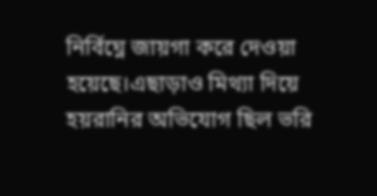নির্বিঘ্নে জায়গা করে দেওয়া হয়েছে।এছাড়াও মিথ্যা দিয়ে হয়রানির অভিযোগ ছিল ভরি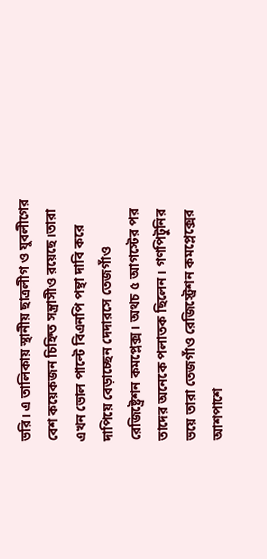ভরি। এ তালিকায় স্থানীয় ছাত্রলীগ ও যুবলীগের বেশ কয়েকজন চিহ্নিত সন্ত্রাসীও রয়েছে।তারা এখন ভোল পাল্টে বিএনপি পন্থা দাবি করে দাপিয়ে বেড়াচ্ছেন দেদারসে তেজগাঁও রেজিষ্ট্রেশন কমপ্লেক্স। অথচ ৫ আগস্টের পর তাদের অনেকে পলাতক ছিলেন। গণপিটুনির ভয়ে তারা তেজগাঁও রেজিস্ট্রেশন কমপ্লেক্সের আশপাশে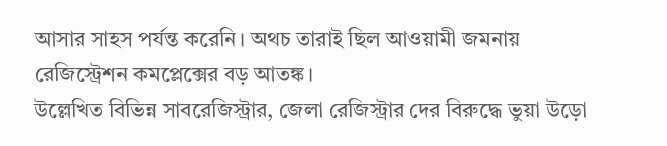আসার সাহস পর্যন্ত করেনি। অথচ তারাই ছিল আওয়ামী জমনায় রেজিস্ট্রেশন কমপ্লেক্সের বড় আতঙ্ক।
উল্লেখিত বিভিন্ন সাবরেজিস্ট্রার, জেলা রেজিস্ট্রার দের বিরুদ্ধে ভুয়া উড়ো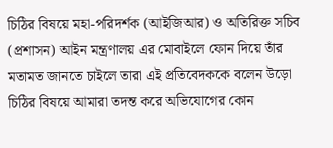চিঠির বিষয়ে মহা-পরিদর্শক (আইজিআর) ও অতিরিক্ত সচিব (প্রশাসন) আইন মন্ত্রণালয় এর মোবাইলে ফোন দিয়ে তাঁর মতামত জানতে চাইলে তারা এই প্রতিবেদককে বলেন উড়ো চিঠির বিষয়ে আমারা তদন্ত করে অভিযোগের কোন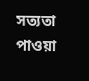সত্যতা পাওয়া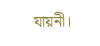যায়নী।